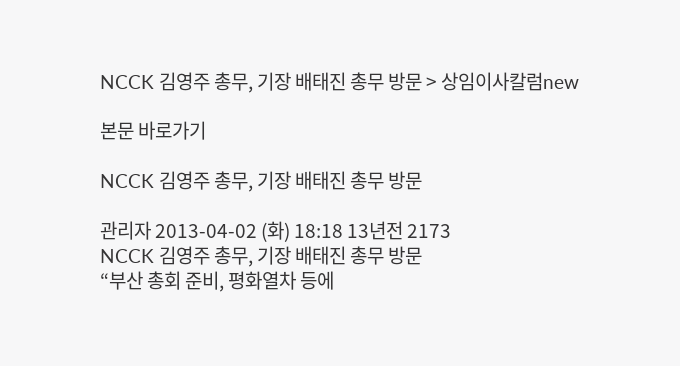NCCK 김영주 총무, 기장 배태진 총무 방문 > 상임이사칼럼new

본문 바로가기

NCCK 김영주 총무, 기장 배태진 총무 방문

관리자 2013-04-02 (화) 18:18 13년전 2173
NCCK 김영주 총무, 기장 배태진 총무 방문
“부산 총회 준비, 평화열차 등에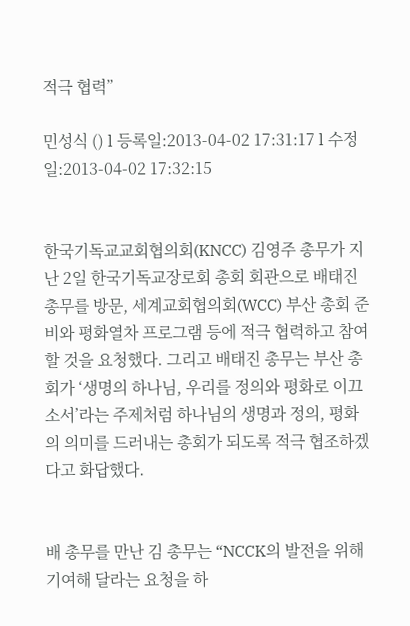적극 협력”

민성식 () l 등록일:2013-04-02 17:31:17 l 수정일:2013-04-02 17:32:15


한국기독교교회협의회(KNCC) 김영주 총무가 지난 2일 한국기독교장로회 총회 회관으로 배태진 총무를 방문, 세계교회협의회(WCC) 부산 총회 준비와 평화열차 프로그램 등에 적극 협력하고 참여할 것을 요청했다. 그리고 배태진 총무는 부산 총회가 ‘생명의 하나님, 우리를 정의와 평화로 이끄소서’라는 주제처럼 하나님의 생명과 정의, 평화의 의미를 드러내는 총회가 되도록 적극 협조하겠다고 화답했다.


배 총무를 만난 김 총무는 “NCCK의 발전을 위해 기여해 달라는 요청을 하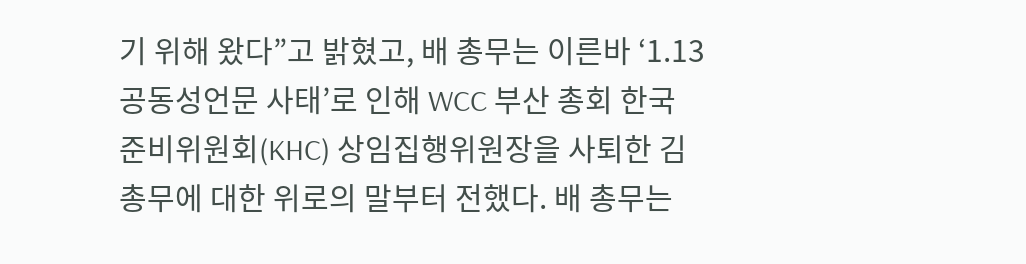기 위해 왔다”고 밝혔고, 배 총무는 이른바 ‘1.13 공동성언문 사태’로 인해 WCC 부산 총회 한국 준비위원회(KHC) 상임집행위원장을 사퇴한 김 총무에 대한 위로의 말부터 전했다. 배 총무는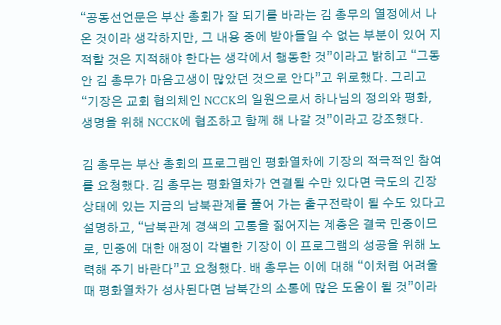“공동선언문은 부산 총회가 잘 되기를 바라는 김 총무의 열정에서 나온 것이라 생각하지만, 그 내용 중에 받아들일 수 없는 부분이 있어 지적할 것은 지적해야 한다는 생각에서 행동한 것”이라고 밝히고 “그동안 김 총무가 마음고생이 많았던 것으로 안다”고 위로했다. 그리고 “기장은 교회 협의체인 NCCK의 일원으로서 하나님의 정의와 평화, 생명을 위해 NCCK에 협조하고 함께 해 나갈 것”이라고 강조했다.

김 총무는 부산 총회의 프로그램인 평화열차에 기장의 적극적인 참여를 요청했다. 김 총무는 평화열차가 연결될 수만 있다면 극도의 긴장 상태에 있는 지금의 남북관계를 풀어 가는 출구전략이 될 수도 있다고 설명하고, “남북관계 경색의 고통을 짊어지는 계층은 결국 민중이므로, 민중에 대한 애정이 각별한 기장이 이 프로그램의 성공을 위해 노력해 주기 바란다”고 요청했다. 배 총무는 이에 대해 “이처럼 어려울 때 평화열차가 성사된다면 남북간의 소통에 많은 도움이 될 것”이라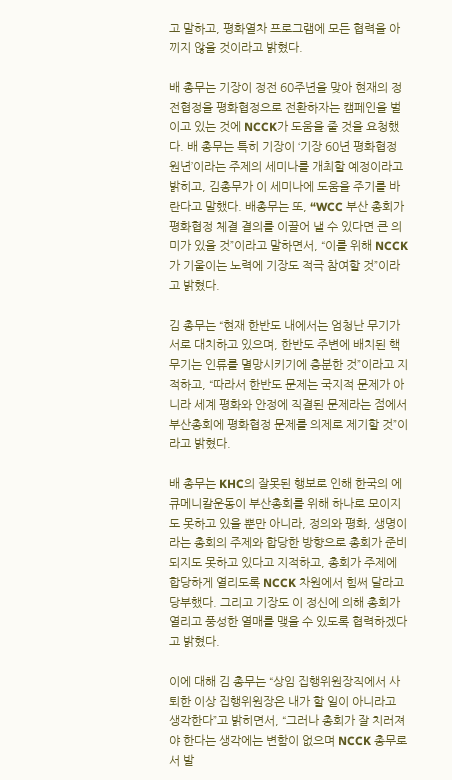고 말하고, 평화열차 프로그램에 모든 협력을 아끼지 않을 것이라고 밝혔다.

배 총무는 기장이 정전 60주년을 맞아 현재의 정전협정을 평화협정으로 전환하자는 캠페인을 벌이고 있는 것에 NCCK가 도움을 줄 것을 요청했다. 배 총무는 특히 기장이 ‘기장 60년 평화협정 원년’이라는 주제의 세미나를 개최할 예정이라고 밝히고, 김총무가 이 세미나에 도움을 주기를 바란다고 말했다. 배총무는 또, “WCC 부산 총회가 평화협정 체결 결의를 이끌어 낼 수 있다면 큰 의미가 있을 것”이라고 말하면서, “이를 위해 NCCK가 기울이는 노력에 기장도 적극 참여할 것”이라고 밝혔다.

김 총무는 “현재 한반도 내에서는 엄청난 무기가 서로 대치하고 있으며, 한반도 주변에 배치된 핵무기는 인류를 멸망시키기에 충분한 것”이라고 지적하고, “따라서 한반도 문제는 국지적 문제가 아니라 세계 평화와 안정에 직결된 문제라는 점에서 부산총회에 평화협정 문제를 의제로 제기할 것”이라고 밝혔다.

배 총무는 KHC의 잘못된 행보로 인해 한국의 에큐메니칼운동이 부산총회를 위해 하나로 모이지도 못하고 있을 뿐만 아니라, 정의와 평화, 생명이라는 총회의 주제와 합당한 방향으로 총회가 준비되지도 못하고 있다고 지적하고, 총회가 주제에 합당하게 열리도록 NCCK 차원에서 힘써 달라고 당부했다. 그리고 기장도 이 정신에 의해 총회가 열리고 풍성한 열매를 맺을 수 있도록 협력하겠다고 밝혔다.

이에 대해 김 총무는 “상임 집행위원장직에서 사퇴한 이상 집행위원장은 내가 할 일이 아니라고 생각한다”고 밝히면서, “그러나 총회가 잘 치러져야 한다는 생각에는 변함이 없으며 NCCK 총무로서 발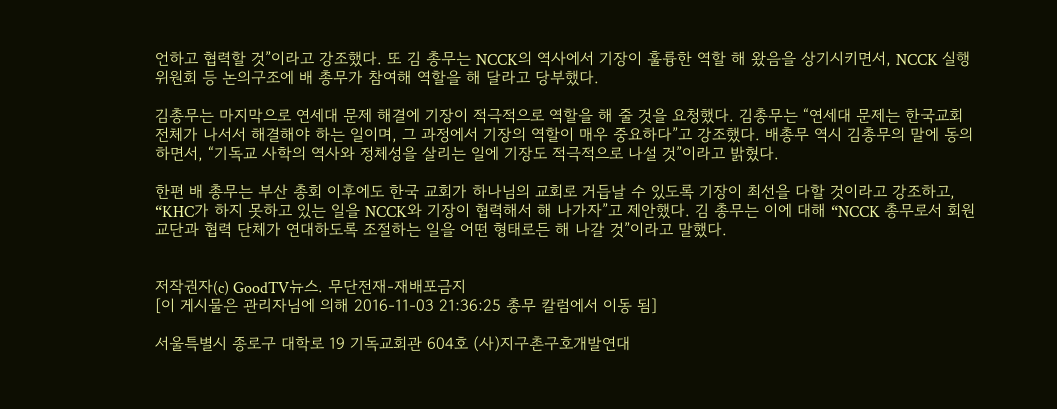언하고 협력할 것”이라고 강조했다. 또 김 총무는 NCCK의 역사에서 기장이 훌륭한 역할 해 왔음을 상기시키면서, NCCK 실행위원회 등 논의구조에 배 총무가 참여해 역할을 해 달라고 당부했다.

김총무는 마지막으로 연세대 문제 해결에 기장이 적극적으로 역할을 해 줄 것을 요청했다. 김총무는 “연세대 문제는 한국교회 전체가 나서서 해결해야 하는 일이며, 그 과정에서 기장의 역할이 매우 중요하다”고 강조했다. 배총무 역시 김총무의 말에 동의하면서, “기독교 사학의 역사와 정체성을 살리는 일에 기장도 적극적으로 나설 것”이라고 밝혔다.

한편 배 총무는 부산 총회 이후에도 한국 교회가 하나님의 교회로 거듭날 수 있도록 기장이 최선을 다할 것이라고 강조하고, “KHC가 하지 못하고 있는 일을 NCCK와 기장이 협력해서 해 나가자”고 제안했다. 김 총무는 이에 대해 “NCCK 총무로서 회원교단과 협력 단체가 연대하도록 조절하는 일을 어떤 형태로든 해 나갈 것”이라고 말했다.


저작권자(c) GoodTV뉴스. 무단전재-재배포금지
[이 게시물은 관리자님에 의해 2016-11-03 21:36:25 총무 칼럼에서 이동 됨]

서울특별시 종로구 대학로 19 기독교회관 604호 (사)지구촌구호개발연대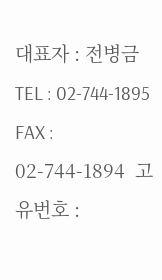대표자 : 전병금
TEL : 02-744-1895   FAX : 02-744-1894  고유번호 :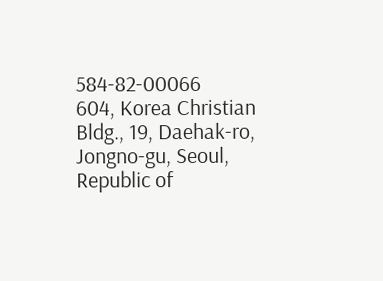584-82-00066
604, Korea Christian Bldg., 19, Daehak-ro, Jongno-gu, Seoul, Republic of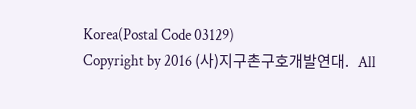Korea(Postal Code 03129)
Copyright by 2016 (사)지구촌구호개발연대.   All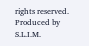rights reserved. Produced by S.L.I.M.